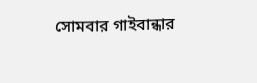সোমবার গাইবান্ধার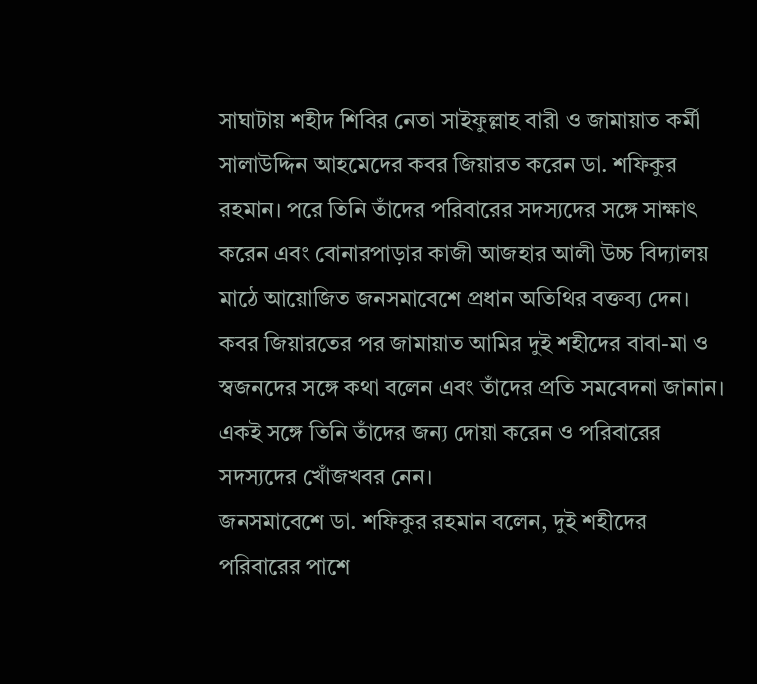সাঘাটায় শহীদ শিবির নেতা সাইফুল্লাহ বারী ও জামায়াত কর্মী সালাউদ্দিন আহমেদের কবর জিয়ারত করেন ডা. শফিকুর রহমান। পরে তিনি তাঁদের পরিবারের সদস্যদের সঙ্গে সাক্ষাৎ করেন এবং বোনারপাড়ার কাজী আজহার আলী উচ্চ বিদ্যালয় মাঠে আয়োজিত জনসমাবেশে প্রধান অতিথির বক্তব্য দেন।
কবর জিয়ারতের পর জামায়াত আমির দুই শহীদের বাবা-মা ও স্বজনদের সঙ্গে কথা বলেন এবং তাঁদের প্রতি সমবেদনা জানান। একই সঙ্গে তিনি তাঁদের জন্য দোয়া করেন ও পরিবারের সদস্যদের খোঁজখবর নেন।
জনসমাবেশে ডা. শফিকুর রহমান বলেন, দুই শহীদের পরিবারের পাশে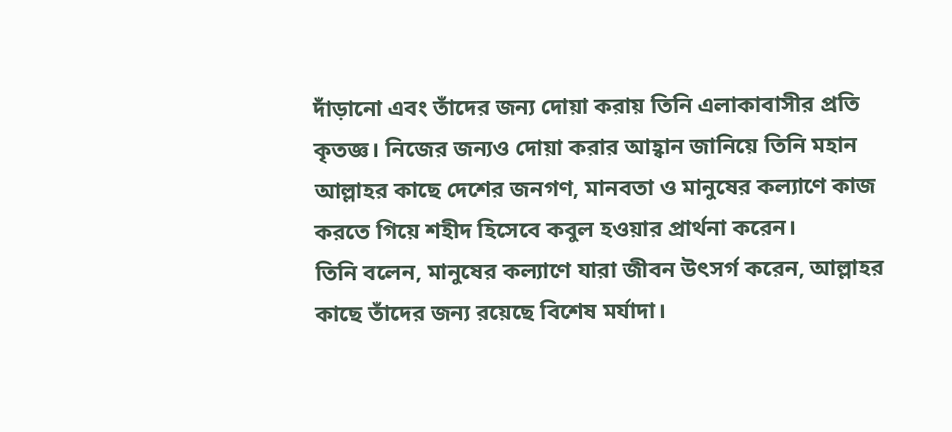দাঁড়ানো এবং তাঁদের জন্য দোয়া করায় তিনি এলাকাবাসীর প্রতি কৃতজ্ঞ। নিজের জন্যও দোয়া করার আহ্বান জানিয়ে তিনি মহান আল্লাহর কাছে দেশের জনগণ, মানবতা ও মানুষের কল্যাণে কাজ করতে গিয়ে শহীদ হিসেবে কবুল হওয়ার প্রার্থনা করেন।
তিনি বলেন, মানুষের কল্যাণে যারা জীবন উৎসর্গ করেন, আল্লাহর কাছে তাঁদের জন্য রয়েছে বিশেষ মর্যাদা।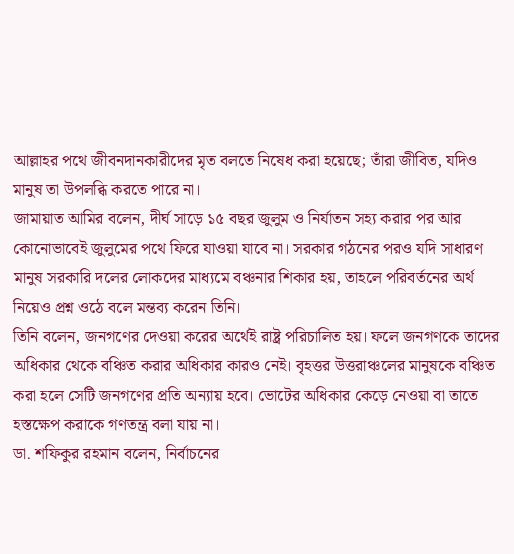আল্লাহর পথে জীবনদানকারীদের মৃত বলতে নিষেধ করা হয়েছে; তাঁরা জীবিত, যদিও মানুষ তা উপলব্ধি করতে পারে না।
জামায়াত আমির বলেন, দীর্ঘ সাড়ে ১৫ বছর জুলুম ও নির্যাতন সহ্য করার পর আর কোনোভাবেই জুলুমের পথে ফিরে যাওয়া যাবে না। সরকার গঠনের পরও যদি সাধারণ মানুষ সরকারি দলের লোকদের মাধ্যমে বঞ্চনার শিকার হয়, তাহলে পরিবর্তনের অর্থ নিয়েও প্রশ্ন ওঠে বলে মন্তব্য করেন তিনি।
তিনি বলেন, জনগণের দেওয়া করের অর্থেই রাষ্ট্র পরিচালিত হয়। ফলে জনগণকে তাদের অধিকার থেকে বঞ্চিত করার অধিকার কারও নেই। বৃহত্তর উত্তরাঞ্চলের মানুষকে বঞ্চিত করা হলে সেটি জনগণের প্রতি অন্যায় হবে। ভোটের অধিকার কেড়ে নেওয়া বা তাতে হস্তক্ষেপ করাকে গণতন্ত্র বলা যায় না।
ডা. শফিকুর রহমান বলেন, নির্বাচনের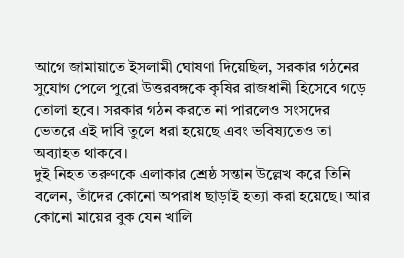আগে জামায়াতে ইসলামী ঘোষণা দিয়েছিল, সরকার গঠনের সুযোগ পেলে পুরো উত্তরবঙ্গকে কৃষির রাজধানী হিসেবে গড়ে তোলা হবে। সরকার গঠন করতে না পারলেও সংসদের ভেতরে এই দাবি তুলে ধরা হয়েছে এবং ভবিষ্যতেও তা অব্যাহত থাকবে।
দুই নিহত তরুণকে এলাকার শ্রেষ্ঠ সন্তান উল্লেখ করে তিনি বলেন, তাঁদের কোনো অপরাধ ছাড়াই হত্যা করা হয়েছে। আর কোনো মায়ের বুক যেন খালি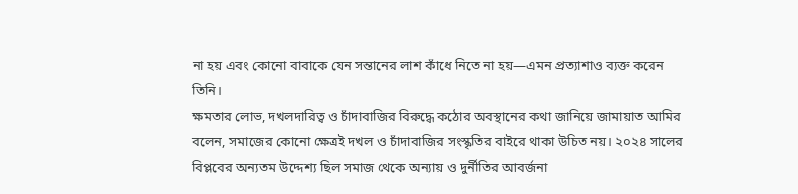না হয় এবং কোনো বাবাকে যেন সন্তানের লাশ কাঁধে নিতে না হয়—এমন প্রত্যাশাও ব্যক্ত করেন তিনি।
ক্ষমতার লোভ, দখলদারিত্ব ও চাঁদাবাজির বিরুদ্ধে কঠোর অবস্থানের কথা জানিয়ে জামায়াত আমির বলেন, সমাজের কোনো ক্ষেত্রই দখল ও চাঁদাবাজির সংস্কৃতির বাইরে থাকা উচিত নয়। ২০২৪ সালের বিপ্লবের অন্যতম উদ্দেশ্য ছিল সমাজ থেকে অন্যায় ও দুর্নীতির আবর্জনা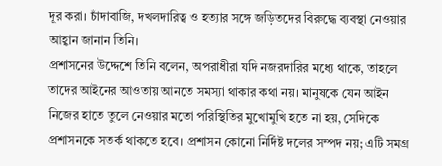দূর করা। চাঁদাবাজি, দখলদারিত্ব ও হত্যার সঙ্গে জড়িতদের বিরুদ্ধে ব্যবস্থা নেওয়ার আহ্বান জানান তিনি।
প্রশাসনের উদ্দেশে তিনি বলেন, অপরাধীরা যদি নজরদারির মধ্যে থাকে, তাহলে তাদের আইনের আওতায় আনতে সমস্যা থাকার কথা নয়। মানুষকে যেন আইন নিজের হাতে তুলে নেওয়ার মতো পরিস্থিতির মুখোমুখি হতে না হয়, সেদিকে প্রশাসনকে সতর্ক থাকতে হবে। প্রশাসন কোনো নির্দিষ্ট দলের সম্পদ নয়; এটি সমগ্র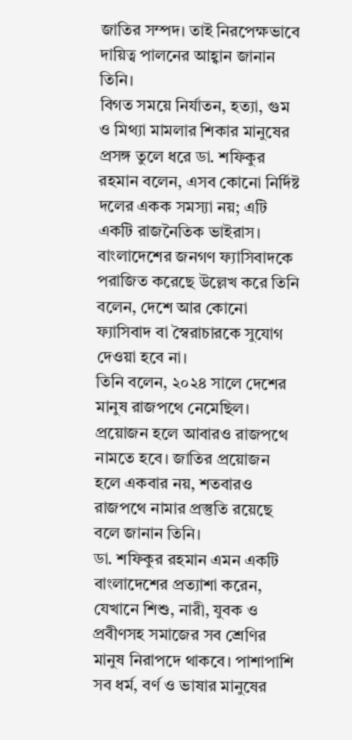জাতির সম্পদ। তাই নিরপেক্ষভাবে দায়িত্ব পালনের আহ্বান জানান তিনি।
বিগত সময়ে নির্যাতন, হত্যা, গুম ও মিথ্যা মামলার শিকার মানুষের প্রসঙ্গ তুলে ধরে ডা. শফিকুর রহমান বলেন, এসব কোনো নির্দিষ্ট দলের একক সমস্যা নয়; এটি একটি রাজনৈতিক ভাইরাস। বাংলাদেশের জনগণ ফ্যাসিবাদকে পরাজিত করেছে উল্লেখ করে তিনি বলেন, দেশে আর কোনো ফ্যাসিবাদ বা স্বৈরাচারকে সুযোগ দেওয়া হবে না।
তিনি বলেন, ২০২৪ সালে দেশের মানুষ রাজপথে নেমেছিল। প্রয়োজন হলে আবারও রাজপথে নামতে হবে। জাতির প্রয়োজন হলে একবার নয়, শতবারও রাজপথে নামার প্রস্তুতি রয়েছে বলে জানান তিনি।
ডা. শফিকুর রহমান এমন একটি বাংলাদেশের প্রত্যাশা করেন, যেখানে শিশু, নারী, যুবক ও প্রবীণসহ সমাজের সব শ্রেণির মানুষ নিরাপদে থাকবে। পাশাপাশি সব ধর্ম, বর্ণ ও ভাষার মানুষের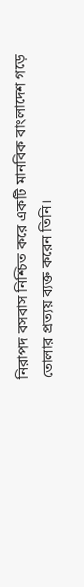নিরাপদ বসবাস নিশ্চিত করে একটি মানবিক বাংলাদেশ গড়ে তোলার প্রত্যয় ব্যক্ত করেন তিনি।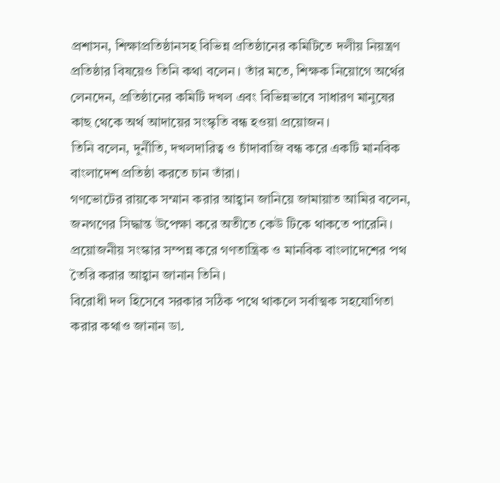প্রশাসন, শিক্ষাপ্রতিষ্ঠানসহ বিভিন্ন প্রতিষ্ঠানের কমিটিতে দলীয় নিয়ন্ত্রণ প্রতিষ্ঠার বিষয়েও তিনি কথা বলেন। তাঁর মতে, শিক্ষক নিয়োগে অর্থের লেনদেন, প্রতিষ্ঠানের কমিটি দখল এবং বিভিন্নভাবে সাধারণ মানুষের কাছ থেকে অর্থ আদায়ের সংস্কৃতি বন্ধ হওয়া প্রয়োজন।
তিনি বলেন, দুর্নীতি, দখলদারিত্ব ও চাঁদাবাজি বন্ধ করে একটি মানবিক বাংলাদেশ প্রতিষ্ঠা করতে চান তাঁরা।
গণভোটের রায়কে সম্মান করার আহ্বান জানিয়ে জামায়াত আমির বলেন, জনগণের সিদ্ধান্ত উপেক্ষা করে অতীতে কেউ টিকে থাকতে পারেনি। প্রয়োজনীয় সংস্কার সম্পন্ন করে গণতান্ত্রিক ও মানবিক বাংলাদেশের পথ তৈরি করার আহ্বান জানান তিনি।
বিরোধী দল হিসেবে সরকার সঠিক পথে থাকলে সর্বাত্মক সহযোগিতা করার কথাও জানান ডা.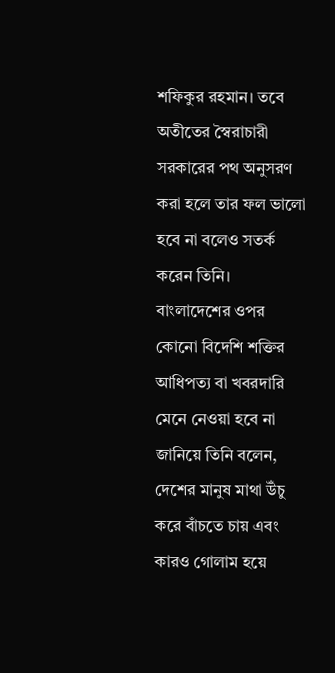শফিকুর রহমান। তবে অতীতের স্বৈরাচারী সরকারের পথ অনুসরণ করা হলে তার ফল ভালো হবে না বলেও সতর্ক করেন তিনি।
বাংলাদেশের ওপর কোনো বিদেশি শক্তির আধিপত্য বা খবরদারি মেনে নেওয়া হবে না জানিয়ে তিনি বলেন, দেশের মানুষ মাথা উঁচু করে বাঁচতে চায় এবং কারও গোলাম হয়ে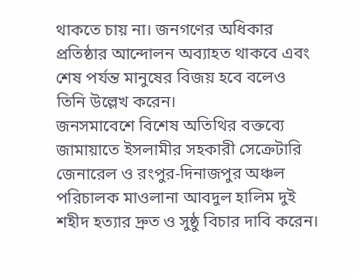থাকতে চায় না। জনগণের অধিকার প্রতিষ্ঠার আন্দোলন অব্যাহত থাকবে এবং শেষ পর্যন্ত মানুষের বিজয় হবে বলেও তিনি উল্লেখ করেন।
জনসমাবেশে বিশেষ অতিথির বক্তব্যে জামায়াতে ইসলামীর সহকারী সেক্রেটারি জেনারেল ও রংপুর-দিনাজপুর অঞ্চল পরিচালক মাওলানা আবদুল হালিম দুই শহীদ হত্যার দ্রুত ও সুষ্ঠু বিচার দাবি করেন।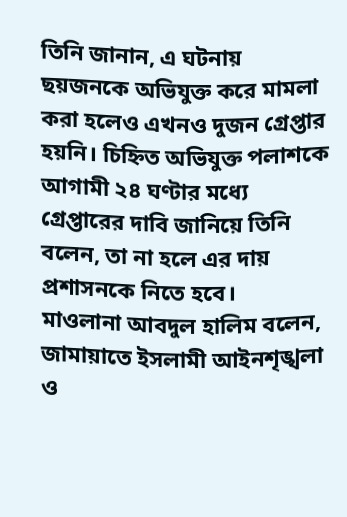তিনি জানান, এ ঘটনায় ছয়জনকে অভিযুক্ত করে মামলা করা হলেও এখনও দুজন গ্রেপ্তার হয়নি। চিহ্নিত অভিযুক্ত পলাশকে আগামী ২৪ ঘণ্টার মধ্যে গ্রেপ্তারের দাবি জানিয়ে তিনি বলেন, তা না হলে এর দায় প্রশাসনকে নিতে হবে।
মাওলানা আবদুল হালিম বলেন, জামায়াতে ইসলামী আইনশৃঙ্খলা ও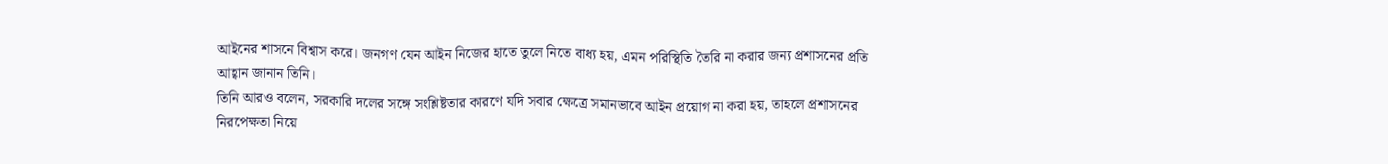আইনের শাসনে বিশ্বাস করে। জনগণ যেন আইন নিজের হাতে তুলে নিতে বাধ্য হয়, এমন পরিস্থিতি তৈরি না করার জন্য প্রশাসনের প্রতি আহ্বান জানান তিনি।
তিনি আরও বলেন, সরকারি দলের সঙ্গে সংশ্লিষ্টতার কারণে যদি সবার ক্ষেত্রে সমানভাবে আইন প্রয়োগ না করা হয়, তাহলে প্রশাসনের নিরপেক্ষতা নিয়ে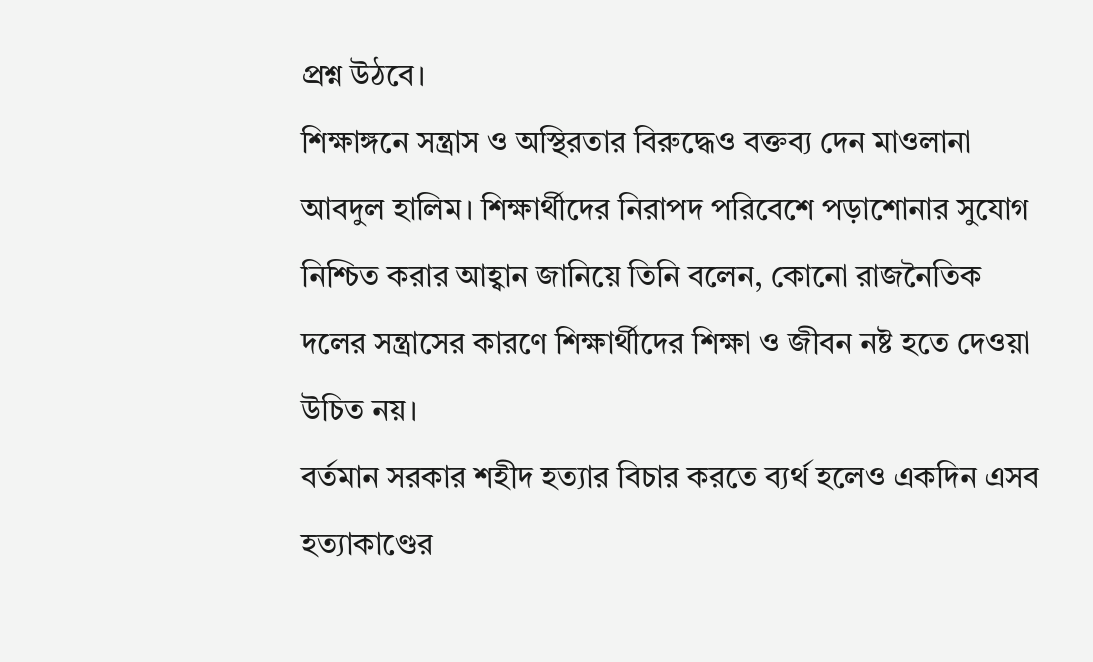প্রশ্ন উঠবে।
শিক্ষাঙ্গনে সন্ত্রাস ও অস্থিরতার বিরুদ্ধেও বক্তব্য দেন মাওলানা আবদুল হালিম। শিক্ষার্থীদের নিরাপদ পরিবেশে পড়াশোনার সুযোগ নিশ্চিত করার আহ্বান জানিয়ে তিনি বলেন, কোনো রাজনৈতিক দলের সন্ত্রাসের কারণে শিক্ষার্থীদের শিক্ষা ও জীবন নষ্ট হতে দেওয়া উচিত নয়।
বর্তমান সরকার শহীদ হত্যার বিচার করতে ব্যর্থ হলেও একদিন এসব হত্যাকাণ্ডের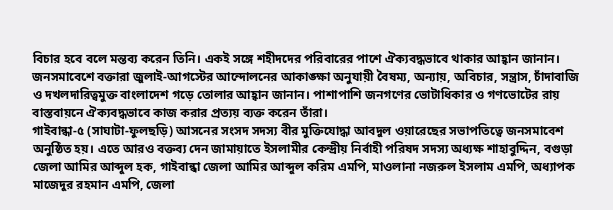বিচার হবে বলে মন্তব্য করেন তিনি। একই সঙ্গে শহীদদের পরিবারের পাশে ঐক্যবদ্ধভাবে থাকার আহ্বান জানান।
জনসমাবেশে বক্তারা জুলাই-আগস্টের আন্দোলনের আকাঙ্ক্ষা অনুযায়ী বৈষম্য, অন্যায়, অবিচার, সন্ত্রাস, চাঁদাবাজি ও দখলদারিত্বমুক্ত বাংলাদেশ গড়ে তোলার আহ্বান জানান। পাশাপাশি জনগণের ভোটাধিকার ও গণভোটের রায় বাস্তবায়নে ঐক্যবদ্ধভাবে কাজ করার প্রত্যয় ব্যক্ত করেন তাঁরা।
গাইবান্ধা-৫ (সাঘাটা-ফুলছড়ি) আসনের সংসদ সদস্য বীর মুক্তিযোদ্ধা আবদুল ওয়ারেছের সভাপতিত্বে জনসমাবেশ অনুষ্ঠিত হয়। এতে আরও বক্তব্য দেন জামায়াতে ইসলামীর কেন্দ্রীয় নির্বাহী পরিষদ সদস্য অধ্যক্ষ শাহাবুদ্দিন, বগুড়া জেলা আমির আব্দুল হক, গাইবান্ধা জেলা আমির আব্দুল করিম এমপি, মাওলানা নজরুল ইসলাম এমপি, অধ্যাপক মাজেদুর রহমান এমপি, জেলা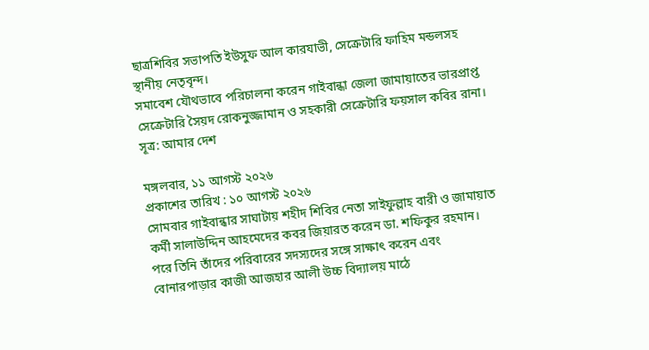ছাত্রশিবির সভাপতি ইউসুফ আল কারযাভী, সেক্রেটারি ফাহিম মন্ডলসহ স্থানীয় নেতৃবৃন্দ।
সমাবেশ যৌথভাবে পরিচালনা করেন গাইবান্ধা জেলা জামায়াতের ভারপ্রাপ্ত সেক্রেটারি সৈয়দ রোকনুজ্জামান ও সহকারী সেক্রেটারি ফয়সাল কবির রানা।
সূত্র: আমার দেশ

মঙ্গলবার, ১১ আগস্ট ২০২৬
প্রকাশের তারিখ : ১০ আগস্ট ২০২৬
সোমবার গাইবান্ধার সাঘাটায় শহীদ শিবির নেতা সাইফুল্লাহ বারী ও জামায়াত কর্মী সালাউদ্দিন আহমেদের কবর জিয়ারত করেন ডা. শফিকুর রহমান। পরে তিনি তাঁদের পরিবারের সদস্যদের সঙ্গে সাক্ষাৎ করেন এবং বোনারপাড়ার কাজী আজহার আলী উচ্চ বিদ্যালয় মাঠে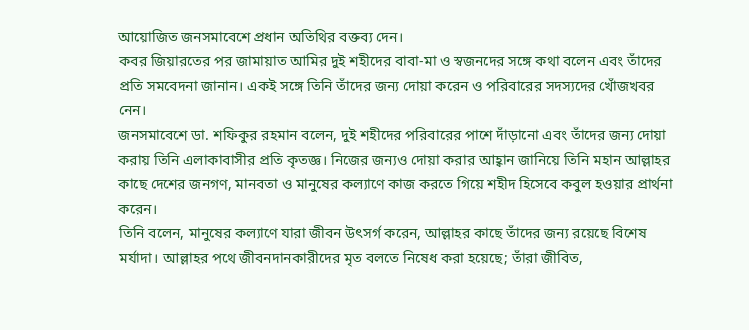আয়োজিত জনসমাবেশে প্রধান অতিথির বক্তব্য দেন।
কবর জিয়ারতের পর জামায়াত আমির দুই শহীদের বাবা-মা ও স্বজনদের সঙ্গে কথা বলেন এবং তাঁদের প্রতি সমবেদনা জানান। একই সঙ্গে তিনি তাঁদের জন্য দোয়া করেন ও পরিবারের সদস্যদের খোঁজখবর নেন।
জনসমাবেশে ডা. শফিকুর রহমান বলেন, দুই শহীদের পরিবারের পাশে দাঁড়ানো এবং তাঁদের জন্য দোয়া করায় তিনি এলাকাবাসীর প্রতি কৃতজ্ঞ। নিজের জন্যও দোয়া করার আহ্বান জানিয়ে তিনি মহান আল্লাহর কাছে দেশের জনগণ, মানবতা ও মানুষের কল্যাণে কাজ করতে গিয়ে শহীদ হিসেবে কবুল হওয়ার প্রার্থনা করেন।
তিনি বলেন, মানুষের কল্যাণে যারা জীবন উৎসর্গ করেন, আল্লাহর কাছে তাঁদের জন্য রয়েছে বিশেষ মর্যাদা। আল্লাহর পথে জীবনদানকারীদের মৃত বলতে নিষেধ করা হয়েছে; তাঁরা জীবিত,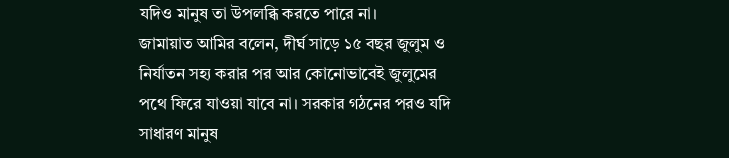যদিও মানুষ তা উপলব্ধি করতে পারে না।
জামায়াত আমির বলেন, দীর্ঘ সাড়ে ১৫ বছর জুলুম ও নির্যাতন সহ্য করার পর আর কোনোভাবেই জুলুমের পথে ফিরে যাওয়া যাবে না। সরকার গঠনের পরও যদি সাধারণ মানুষ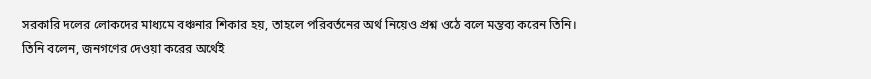সরকারি দলের লোকদের মাধ্যমে বঞ্চনার শিকার হয়, তাহলে পরিবর্তনের অর্থ নিয়েও প্রশ্ন ওঠে বলে মন্তব্য করেন তিনি।
তিনি বলেন, জনগণের দেওয়া করের অর্থেই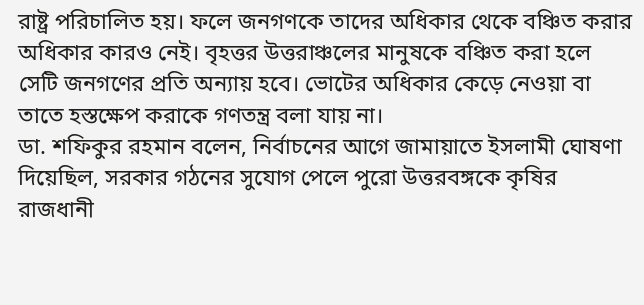রাষ্ট্র পরিচালিত হয়। ফলে জনগণকে তাদের অধিকার থেকে বঞ্চিত করার অধিকার কারও নেই। বৃহত্তর উত্তরাঞ্চলের মানুষকে বঞ্চিত করা হলে সেটি জনগণের প্রতি অন্যায় হবে। ভোটের অধিকার কেড়ে নেওয়া বা তাতে হস্তক্ষেপ করাকে গণতন্ত্র বলা যায় না।
ডা. শফিকুর রহমান বলেন, নির্বাচনের আগে জামায়াতে ইসলামী ঘোষণা দিয়েছিল, সরকার গঠনের সুযোগ পেলে পুরো উত্তরবঙ্গকে কৃষির রাজধানী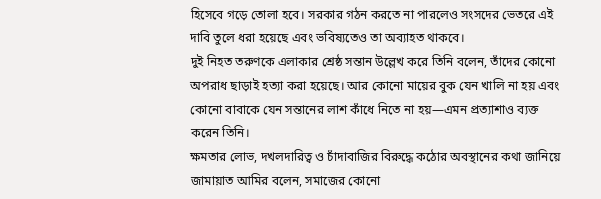হিসেবে গড়ে তোলা হবে। সরকার গঠন করতে না পারলেও সংসদের ভেতরে এই দাবি তুলে ধরা হয়েছে এবং ভবিষ্যতেও তা অব্যাহত থাকবে।
দুই নিহত তরুণকে এলাকার শ্রেষ্ঠ সন্তান উল্লেখ করে তিনি বলেন, তাঁদের কোনো অপরাধ ছাড়াই হত্যা করা হয়েছে। আর কোনো মায়ের বুক যেন খালি না হয় এবং কোনো বাবাকে যেন সন্তানের লাশ কাঁধে নিতে না হয়—এমন প্রত্যাশাও ব্যক্ত করেন তিনি।
ক্ষমতার লোভ, দখলদারিত্ব ও চাঁদাবাজির বিরুদ্ধে কঠোর অবস্থানের কথা জানিয়ে জামায়াত আমির বলেন, সমাজের কোনো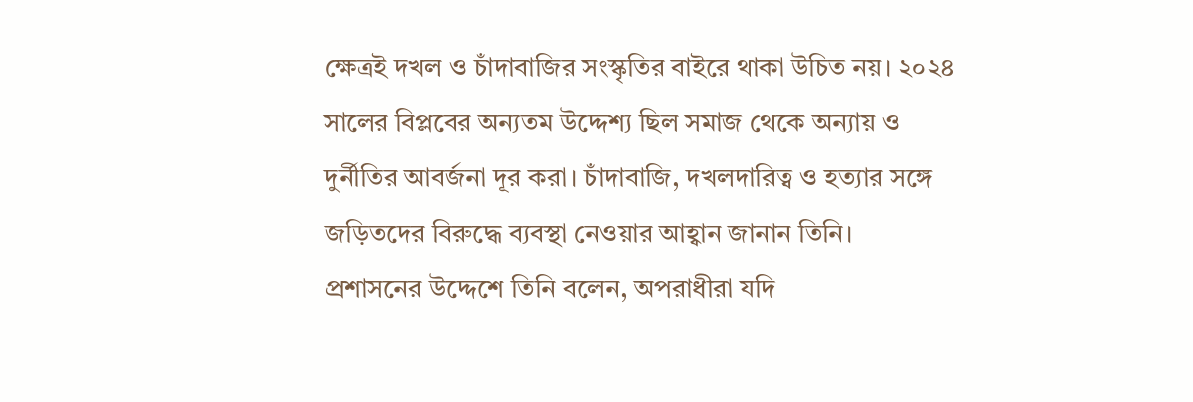ক্ষেত্রই দখল ও চাঁদাবাজির সংস্কৃতির বাইরে থাকা উচিত নয়। ২০২৪ সালের বিপ্লবের অন্যতম উদ্দেশ্য ছিল সমাজ থেকে অন্যায় ও দুর্নীতির আবর্জনা দূর করা। চাঁদাবাজি, দখলদারিত্ব ও হত্যার সঙ্গে জড়িতদের বিরুদ্ধে ব্যবস্থা নেওয়ার আহ্বান জানান তিনি।
প্রশাসনের উদ্দেশে তিনি বলেন, অপরাধীরা যদি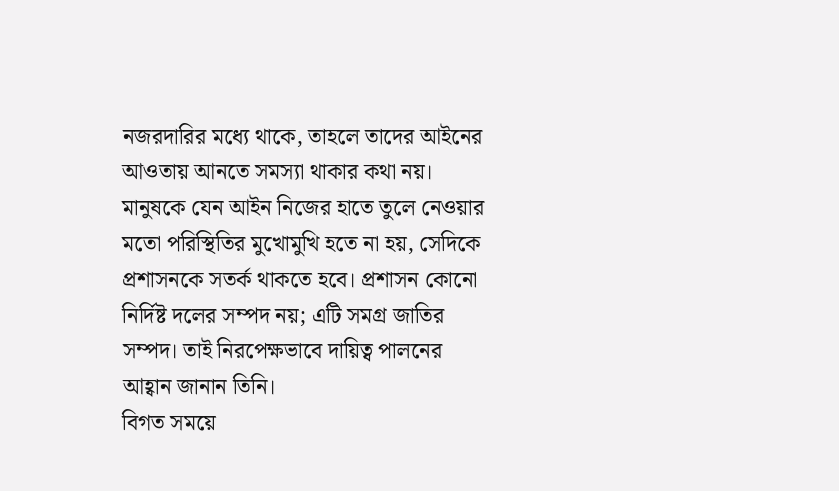নজরদারির মধ্যে থাকে, তাহলে তাদের আইনের আওতায় আনতে সমস্যা থাকার কথা নয়। মানুষকে যেন আইন নিজের হাতে তুলে নেওয়ার মতো পরিস্থিতির মুখোমুখি হতে না হয়, সেদিকে প্রশাসনকে সতর্ক থাকতে হবে। প্রশাসন কোনো নির্দিষ্ট দলের সম্পদ নয়; এটি সমগ্র জাতির সম্পদ। তাই নিরপেক্ষভাবে দায়িত্ব পালনের আহ্বান জানান তিনি।
বিগত সময়ে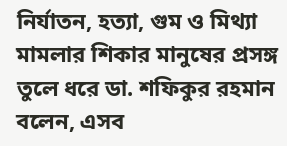নির্যাতন, হত্যা, গুম ও মিথ্যা মামলার শিকার মানুষের প্রসঙ্গ তুলে ধরে ডা. শফিকুর রহমান বলেন, এসব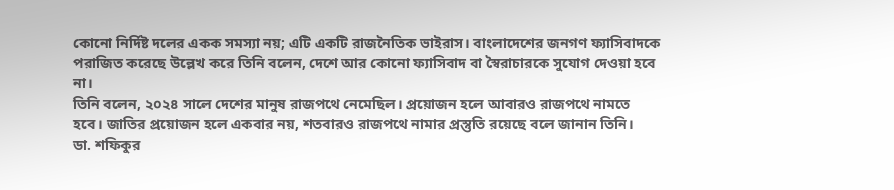কোনো নির্দিষ্ট দলের একক সমস্যা নয়; এটি একটি রাজনৈতিক ভাইরাস। বাংলাদেশের জনগণ ফ্যাসিবাদকে পরাজিত করেছে উল্লেখ করে তিনি বলেন, দেশে আর কোনো ফ্যাসিবাদ বা স্বৈরাচারকে সুযোগ দেওয়া হবে না।
তিনি বলেন, ২০২৪ সালে দেশের মানুষ রাজপথে নেমেছিল। প্রয়োজন হলে আবারও রাজপথে নামতে হবে। জাতির প্রয়োজন হলে একবার নয়, শতবারও রাজপথে নামার প্রস্তুতি রয়েছে বলে জানান তিনি।
ডা. শফিকুর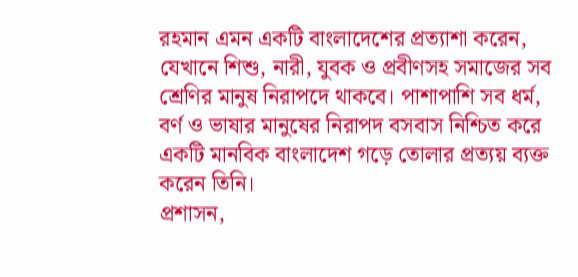রহমান এমন একটি বাংলাদেশের প্রত্যাশা করেন, যেখানে শিশু, নারী, যুবক ও প্রবীণসহ সমাজের সব শ্রেণির মানুষ নিরাপদে থাকবে। পাশাপাশি সব ধর্ম, বর্ণ ও ভাষার মানুষের নিরাপদ বসবাস নিশ্চিত করে একটি মানবিক বাংলাদেশ গড়ে তোলার প্রত্যয় ব্যক্ত করেন তিনি।
প্রশাসন,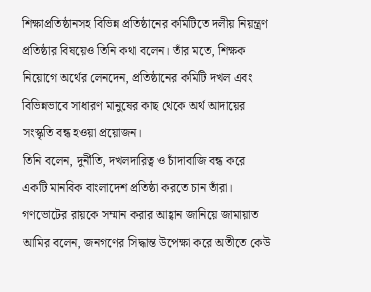শিক্ষাপ্রতিষ্ঠানসহ বিভিন্ন প্রতিষ্ঠানের কমিটিতে দলীয় নিয়ন্ত্রণ প্রতিষ্ঠার বিষয়েও তিনি কথা বলেন। তাঁর মতে, শিক্ষক নিয়োগে অর্থের লেনদেন, প্রতিষ্ঠানের কমিটি দখল এবং বিভিন্নভাবে সাধারণ মানুষের কাছ থেকে অর্থ আদায়ের সংস্কৃতি বন্ধ হওয়া প্রয়োজন।
তিনি বলেন, দুর্নীতি, দখলদারিত্ব ও চাঁদাবাজি বন্ধ করে একটি মানবিক বাংলাদেশ প্রতিষ্ঠা করতে চান তাঁরা।
গণভোটের রায়কে সম্মান করার আহ্বান জানিয়ে জামায়াত আমির বলেন, জনগণের সিদ্ধান্ত উপেক্ষা করে অতীতে কেউ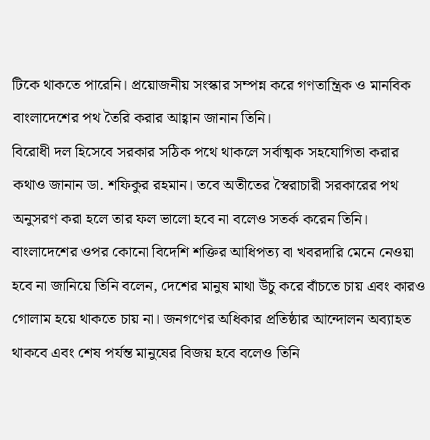টিকে থাকতে পারেনি। প্রয়োজনীয় সংস্কার সম্পন্ন করে গণতান্ত্রিক ও মানবিক বাংলাদেশের পথ তৈরি করার আহ্বান জানান তিনি।
বিরোধী দল হিসেবে সরকার সঠিক পথে থাকলে সর্বাত্মক সহযোগিতা করার কথাও জানান ডা. শফিকুর রহমান। তবে অতীতের স্বৈরাচারী সরকারের পথ অনুসরণ করা হলে তার ফল ভালো হবে না বলেও সতর্ক করেন তিনি।
বাংলাদেশের ওপর কোনো বিদেশি শক্তির আধিপত্য বা খবরদারি মেনে নেওয়া হবে না জানিয়ে তিনি বলেন, দেশের মানুষ মাথা উঁচু করে বাঁচতে চায় এবং কারও গোলাম হয়ে থাকতে চায় না। জনগণের অধিকার প্রতিষ্ঠার আন্দোলন অব্যাহত থাকবে এবং শেষ পর্যন্ত মানুষের বিজয় হবে বলেও তিনি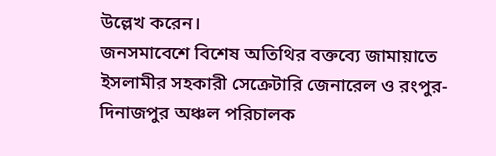উল্লেখ করেন।
জনসমাবেশে বিশেষ অতিথির বক্তব্যে জামায়াতে ইসলামীর সহকারী সেক্রেটারি জেনারেল ও রংপুর-দিনাজপুর অঞ্চল পরিচালক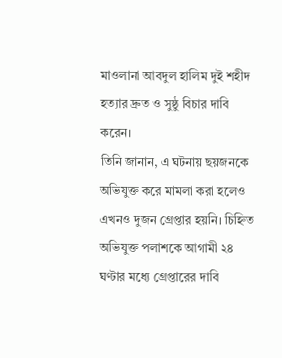মাওলানা আবদুল হালিম দুই শহীদ হত্যার দ্রুত ও সুষ্ঠু বিচার দাবি করেন।
তিনি জানান, এ ঘটনায় ছয়জনকে অভিযুক্ত করে মামলা করা হলেও এখনও দুজন গ্রেপ্তার হয়নি। চিহ্নিত অভিযুক্ত পলাশকে আগামী ২৪ ঘণ্টার মধ্যে গ্রেপ্তারের দাবি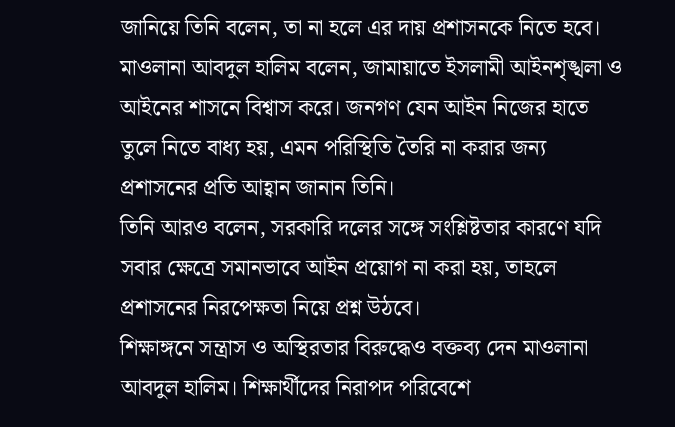জানিয়ে তিনি বলেন, তা না হলে এর দায় প্রশাসনকে নিতে হবে।
মাওলানা আবদুল হালিম বলেন, জামায়াতে ইসলামী আইনশৃঙ্খলা ও আইনের শাসনে বিশ্বাস করে। জনগণ যেন আইন নিজের হাতে তুলে নিতে বাধ্য হয়, এমন পরিস্থিতি তৈরি না করার জন্য প্রশাসনের প্রতি আহ্বান জানান তিনি।
তিনি আরও বলেন, সরকারি দলের সঙ্গে সংশ্লিষ্টতার কারণে যদি সবার ক্ষেত্রে সমানভাবে আইন প্রয়োগ না করা হয়, তাহলে প্রশাসনের নিরপেক্ষতা নিয়ে প্রশ্ন উঠবে।
শিক্ষাঙ্গনে সন্ত্রাস ও অস্থিরতার বিরুদ্ধেও বক্তব্য দেন মাওলানা আবদুল হালিম। শিক্ষার্থীদের নিরাপদ পরিবেশে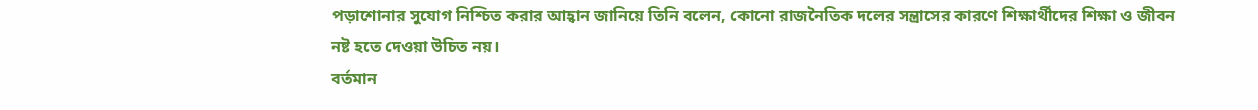পড়াশোনার সুযোগ নিশ্চিত করার আহ্বান জানিয়ে তিনি বলেন, কোনো রাজনৈতিক দলের সন্ত্রাসের কারণে শিক্ষার্থীদের শিক্ষা ও জীবন নষ্ট হতে দেওয়া উচিত নয়।
বর্তমান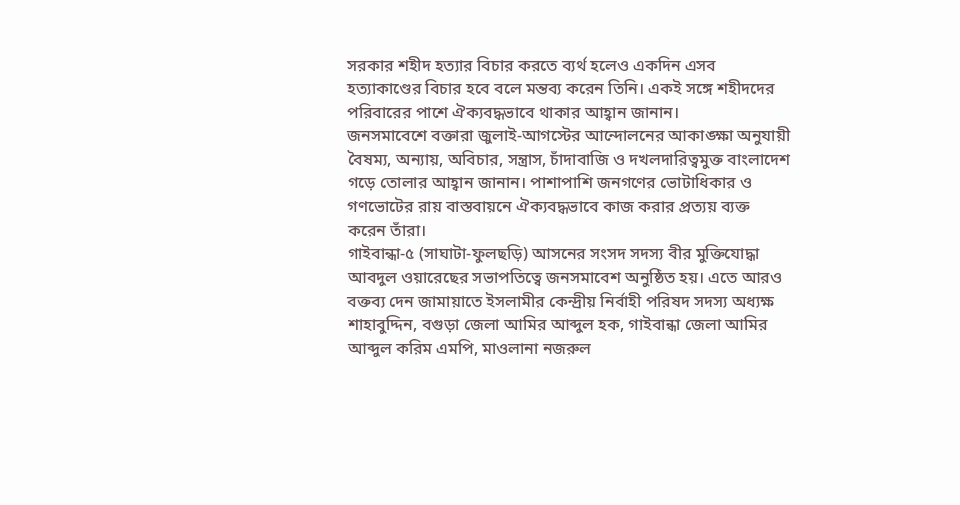সরকার শহীদ হত্যার বিচার করতে ব্যর্থ হলেও একদিন এসব হত্যাকাণ্ডের বিচার হবে বলে মন্তব্য করেন তিনি। একই সঙ্গে শহীদদের পরিবারের পাশে ঐক্যবদ্ধভাবে থাকার আহ্বান জানান।
জনসমাবেশে বক্তারা জুলাই-আগস্টের আন্দোলনের আকাঙ্ক্ষা অনুযায়ী বৈষম্য, অন্যায়, অবিচার, সন্ত্রাস, চাঁদাবাজি ও দখলদারিত্বমুক্ত বাংলাদেশ গড়ে তোলার আহ্বান জানান। পাশাপাশি জনগণের ভোটাধিকার ও গণভোটের রায় বাস্তবায়নে ঐক্যবদ্ধভাবে কাজ করার প্রত্যয় ব্যক্ত করেন তাঁরা।
গাইবান্ধা-৫ (সাঘাটা-ফুলছড়ি) আসনের সংসদ সদস্য বীর মুক্তিযোদ্ধা আবদুল ওয়ারেছের সভাপতিত্বে জনসমাবেশ অনুষ্ঠিত হয়। এতে আরও বক্তব্য দেন জামায়াতে ইসলামীর কেন্দ্রীয় নির্বাহী পরিষদ সদস্য অধ্যক্ষ শাহাবুদ্দিন, বগুড়া জেলা আমির আব্দুল হক, গাইবান্ধা জেলা আমির আব্দুল করিম এমপি, মাওলানা নজরুল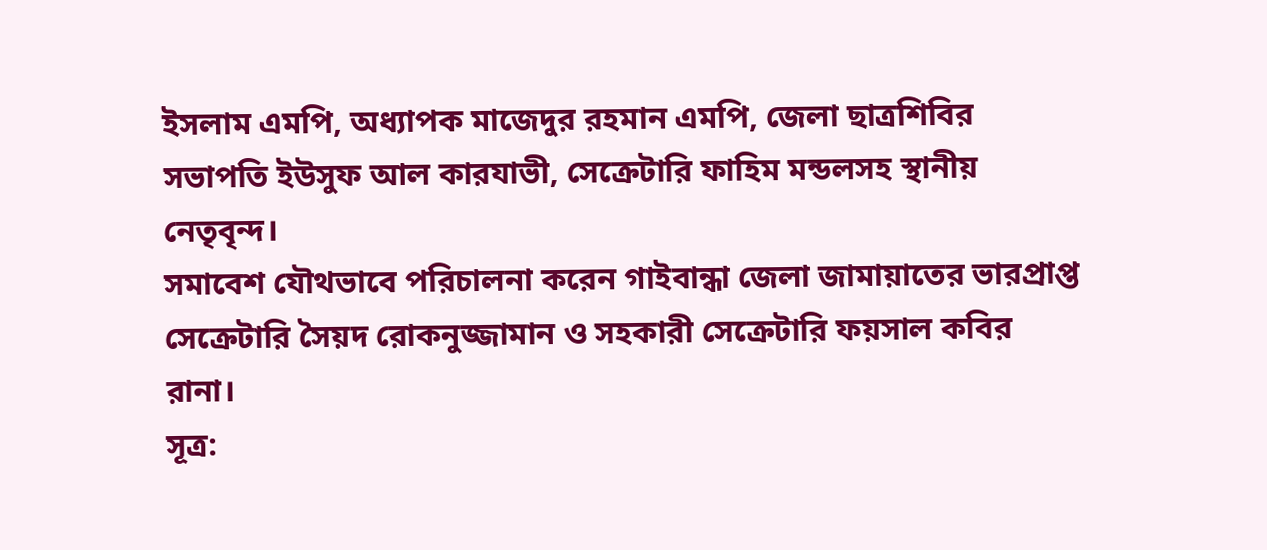ইসলাম এমপি, অধ্যাপক মাজেদুর রহমান এমপি, জেলা ছাত্রশিবির সভাপতি ইউসুফ আল কারযাভী, সেক্রেটারি ফাহিম মন্ডলসহ স্থানীয় নেতৃবৃন্দ।
সমাবেশ যৌথভাবে পরিচালনা করেন গাইবান্ধা জেলা জামায়াতের ভারপ্রাপ্ত সেক্রেটারি সৈয়দ রোকনুজ্জামান ও সহকারী সেক্রেটারি ফয়সাল কবির রানা।
সূত্র: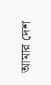আমার দেশ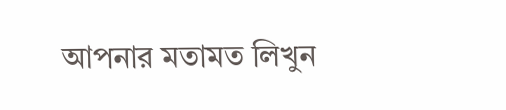আপনার মতামত লিখুন